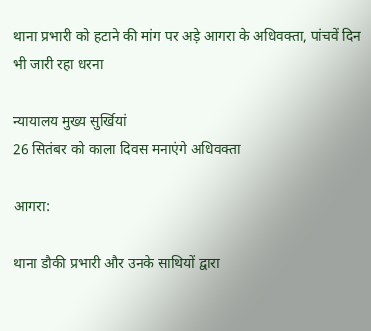थाना प्रभारी को हटाने की मांग पर अड़े आगरा के अधिवक्ता, पांचवें दिन भी जारी रहा धरना

न्यायालय मुख्य सुर्खियां
26 सितंबर को काला दिवस मनाएंगे अधिवक्ता

आगरा:

थाना डौकी प्रभारी और उनके साथियों द्वारा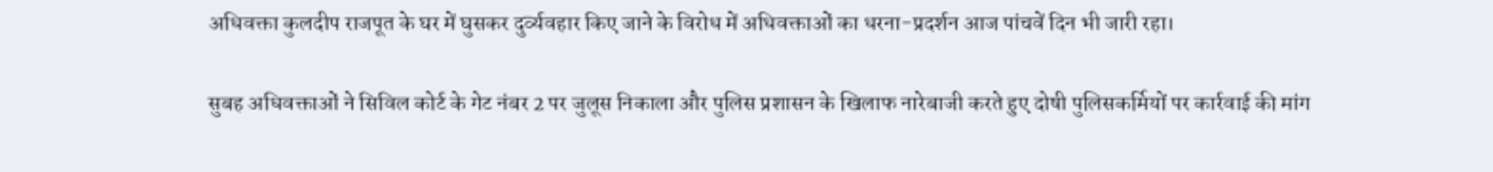अधिवक्ता कुलदीप राजपूत के घर में घुसकर दुर्व्यवहार किए जाने के विरोध में अधिवक्ताओं का धरना-प्रदर्शन आज पांचवें दिन भी जारी रहा।

सुबह अधिवक्ताओं ने सिविल कोर्ट के गेट नंबर 2 पर जुलूस निकाला और पुलिस प्रशासन के खिलाफ नारेबाजी करते हुए दोषी पुलिसकर्मियों पर कार्रवाई की मांग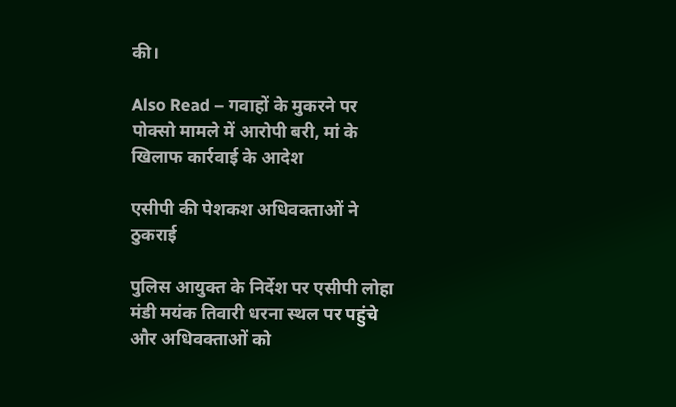की।

Also Read – गवाहों के मुकरने पर पोक्सो मामले में आरोपी बरी, मां के खिलाफ कार्रवाई के आदेश

एसीपी की पेशकश अधिवक्ताओं ने ठुकराई

पुलिस आयुक्त के निर्देश पर एसीपी लोहा मंडी मयंक तिवारी धरना स्थल पर पहुंचे और अधिवक्ताओं को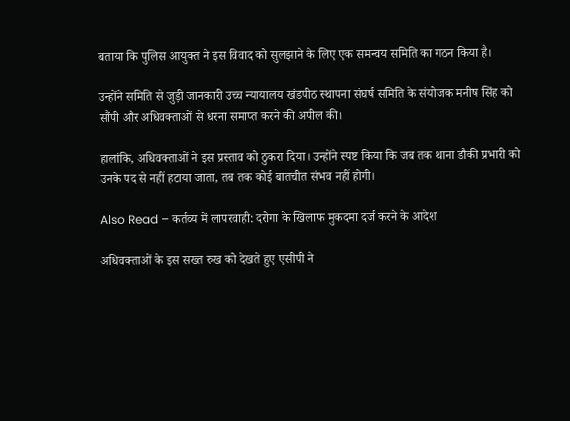बताया कि पुलिस आयुक्त ने इस विवाद को सुलझाने के लिए एक समन्वय समिति का गठन किया है।

उन्होंने समिति से जुड़ी जानकारी उच्च न्यायालय खंडपीठ स्थापना संघर्ष समिति के संयोजक मनीष सिंह को सौंपी और अधिवक्ताओं से धरना समाप्त करने की अपील की।

हालांकि, अधिवक्ताओं ने इस प्रस्ताव को ठुकरा दिया। उन्होंने स्पष्ट किया कि जब तक थाना डौकी प्रभारी को उनके पद से नहीं हटाया जाता, तब तक कोई बातचीत संभव नहीं होगी।

Also Read – कर्तव्य में लापरवाही: दरोगा के खिलाफ मुकदमा दर्ज करने के आदेश

अधिवक्ताओं के इस सख्त रुख को देखते हुए एसीपी ने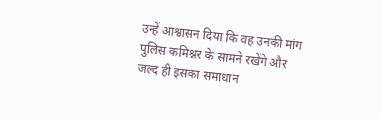उन्हें आश्वासन दिया कि वह उनकी मांग पुलिस कमिश्नर के सामने रखेंगे और जल्द ही इसका समाधान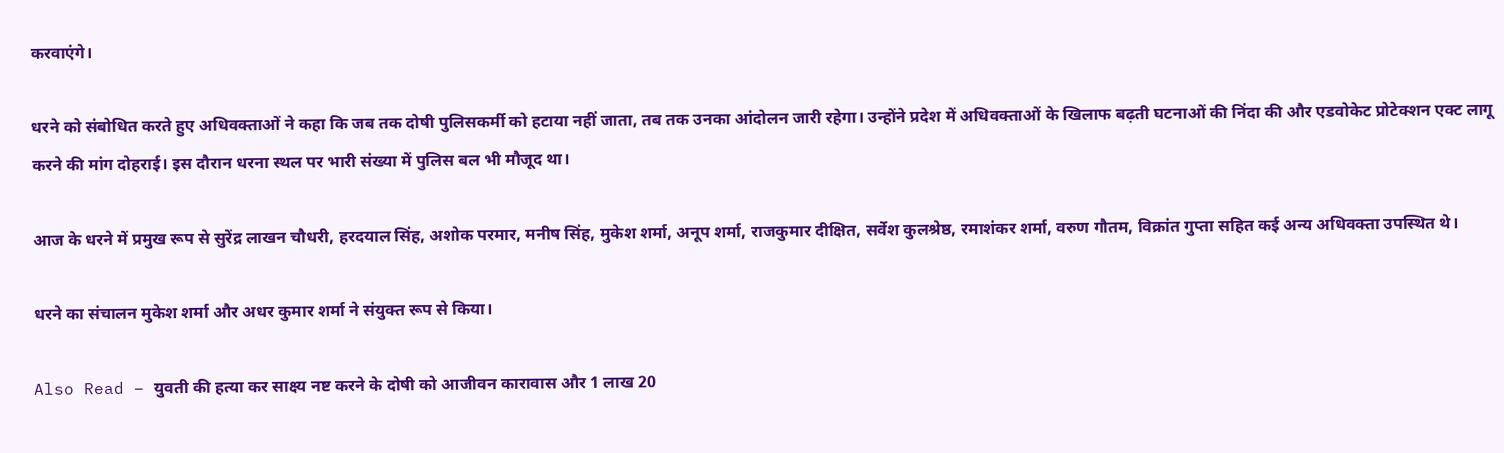करवाएंगे।

धरने को संबोधित करते हुए अधिवक्ताओं ने कहा कि जब तक दोषी पुलिसकर्मी को हटाया नहीं जाता, तब तक उनका आंदोलन जारी रहेगा। उन्होंने प्रदेश में अधिवक्ताओं के खिलाफ बढ़ती घटनाओं की निंदा की और एडवोकेट प्रोटेक्शन एक्ट लागू करने की मांग दोहराई। इस दौरान धरना स्थल पर भारी संख्या में पुलिस बल भी मौजूद था।

आज के धरने में प्रमुख रूप से सुरेंद्र लाखन चौधरी, हरदयाल सिंह, अशोक परमार, मनीष सिंह, मुकेश शर्मा, अनूप शर्मा, राजकुमार दीक्षित, सर्वेश कुलश्रेष्ठ, रमाशंकर शर्मा, वरुण गौतम, विक्रांत गुप्ता सहित कई अन्य अधिवक्ता उपस्थित थे।

धरने का संचालन मुकेश शर्मा और अधर कुमार शर्मा ने संयुक्त रूप से किया।

Also Read – युवती की हत्या कर साक्ष्य नष्ट करने के दोषी को आजीवन कारावास और 1 लाख 20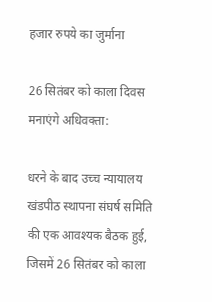हजार रुपये का जुर्माना

26 सितंबर को काला दिवस मनाएंगे अधिवक्ता:

धरने के बाद उच्च न्यायालय खंडपीठ स्थापना संघर्ष समिति की एक आवश्यक बैठक हुई, जिसमें 26 सितंबर को काला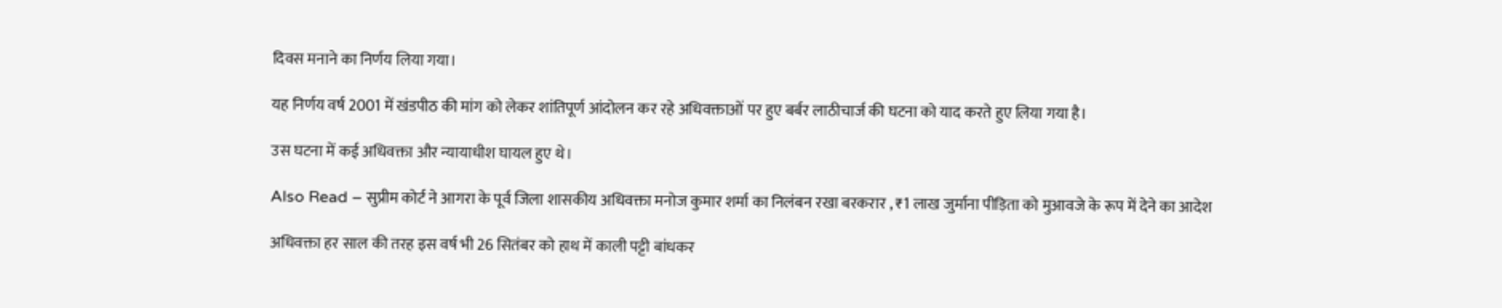दिवस मनाने का निर्णय लिया गया।

यह निर्णय वर्ष 2001 में खंडपीठ की मांग को लेकर शांतिपूर्ण आंदोलन कर रहे अधिवक्ताओं पर हुए बर्बर लाठीचार्ज की घटना को याद करते हुए लिया गया है।

उस घटना में कई अधिवक्ता और न्यायाधीश घायल हुए थे।

Also Read – सुप्रीम कोर्ट ने आगरा के पूर्व जिला शासकीय अधिवक्ता मनोज कुमार शर्मा का निलंबन रखा बरकरार , ₹1 लाख जुर्माना पीड़िता को मुआवजे के रूप में देने का आदेश

अधिवक्ता हर साल की तरह इस वर्ष भी 26 सितंबर को हाथ में काली पट्टी बांधकर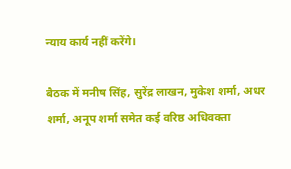न्याय कार्य नहीं करेंगे।

बैठक में मनीष सिंह, सुरेंद्र लाखन, मुकेश शर्मा, अधर शर्मा, अनूप शर्मा समेत कई वरिष्ठ अधिवक्ता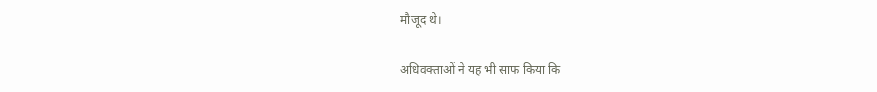मौजूद थे।

अधिवक्ताओं ने यह भी साफ किया कि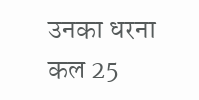उनका धरना कल 25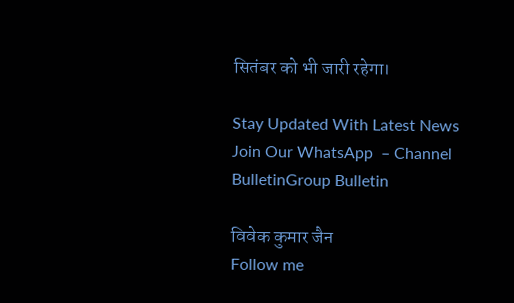सितंबर को भी जारी रहेगा।

Stay Updated With Latest News Join Our WhatsApp  – Channel BulletinGroup Bulletin

विवेक कुमार जैन
Follow me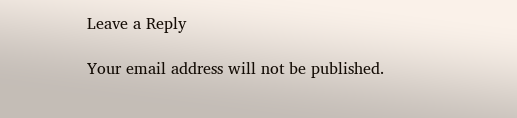Leave a Reply

Your email address will not be published.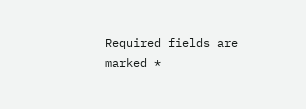Required fields are marked *